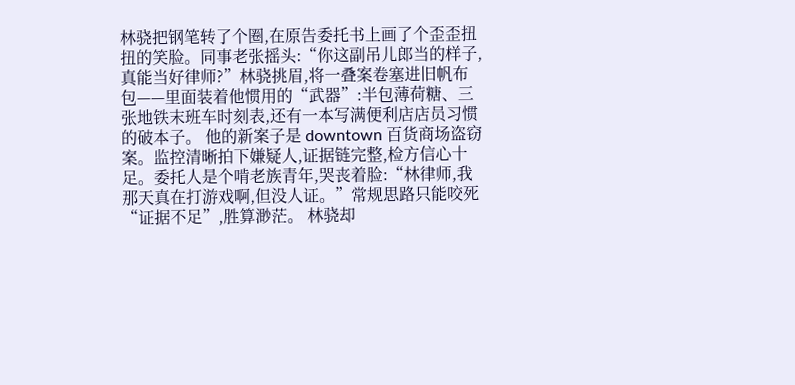林骁把钢笔转了个圈,在原告委托书上画了个歪歪扭扭的笑脸。同事老张摇头:“你这副吊儿郎当的样子,真能当好律师?”林骁挑眉,将一叠案卷塞进旧帆布包——里面装着他惯用的“武器”:半包薄荷糖、三张地铁末班车时刻表,还有一本写满便利店店员习惯的破本子。 他的新案子是 downtown 百货商场盗窃案。监控清晰拍下嫌疑人,证据链完整,检方信心十足。委托人是个啃老族青年,哭丧着脸:“林律师,我那天真在打游戏啊,但没人证。”常规思路只能咬死“证据不足”,胜算渺茫。 林骁却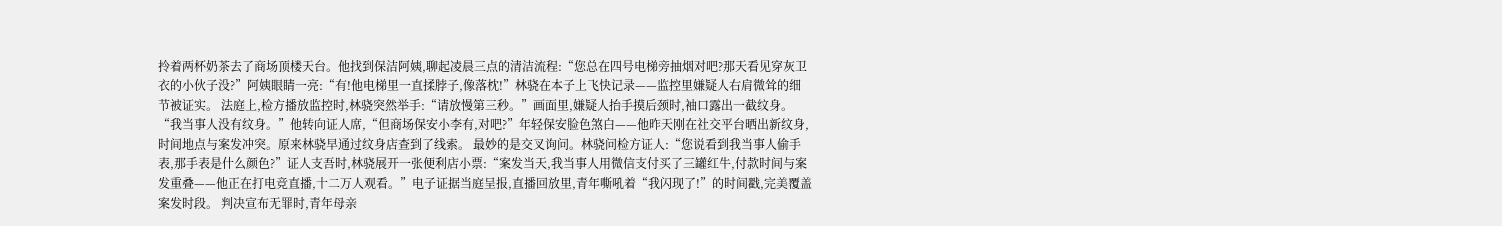拎着两杯奶茶去了商场顶楼天台。他找到保洁阿姨,聊起凌晨三点的清洁流程:“您总在四号电梯旁抽烟对吧?那天看见穿灰卫衣的小伙子没?”阿姨眼睛一亮:“有!他电梯里一直揉脖子,像落枕!”林骁在本子上飞快记录——监控里嫌疑人右肩微耸的细节被证实。 法庭上,检方播放监控时,林骁突然举手:“请放慢第三秒。”画面里,嫌疑人抬手摸后颈时,袖口露出一截纹身。“我当事人没有纹身。”他转向证人席,“但商场保安小李有,对吧?”年轻保安脸色煞白——他昨天刚在社交平台晒出新纹身,时间地点与案发冲突。原来林骁早通过纹身店查到了线索。 最妙的是交叉询问。林骁问检方证人:“您说看到我当事人偷手表,那手表是什么颜色?”证人支吾时,林骁展开一张便利店小票:“案发当天,我当事人用微信支付买了三罐红牛,付款时间与案发重叠——他正在打电竞直播,十二万人观看。”电子证据当庭呈报,直播回放里,青年嘶吼着“我闪现了!”的时间戳,完美覆盖案发时段。 判决宣布无罪时,青年母亲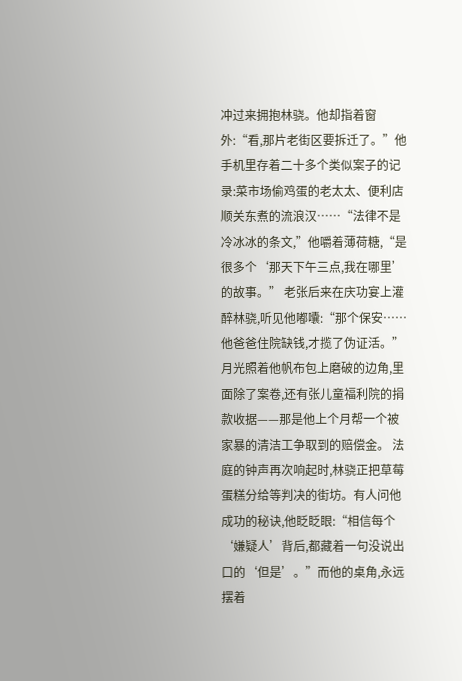冲过来拥抱林骁。他却指着窗外:“看,那片老街区要拆迁了。”他手机里存着二十多个类似案子的记录:菜市场偷鸡蛋的老太太、便利店顺关东煮的流浪汉……“法律不是冷冰冰的条文,”他嚼着薄荷糖,“是很多个‘那天下午三点,我在哪里’的故事。” 老张后来在庆功宴上灌醉林骁,听见他嘟囔:“那个保安……他爸爸住院缺钱,才揽了伪证活。”月光照着他帆布包上磨破的边角,里面除了案卷,还有张儿童福利院的捐款收据——那是他上个月帮一个被家暴的清洁工争取到的赔偿金。 法庭的钟声再次响起时,林骁正把草莓蛋糕分给等判决的街坊。有人问他成功的秘诀,他眨眨眼:“相信每个‘嫌疑人’背后,都藏着一句没说出口的‘但是’。”而他的桌角,永远摆着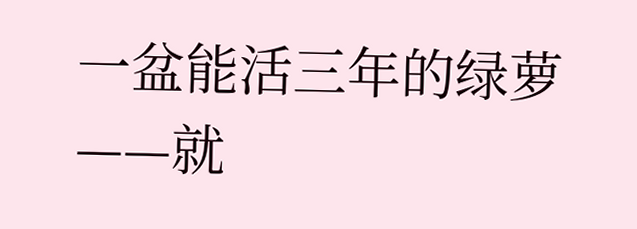一盆能活三年的绿萝——就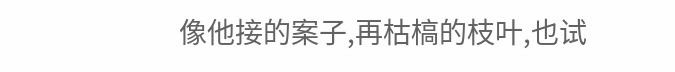像他接的案子,再枯槁的枝叶,也试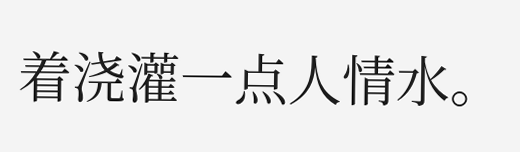着浇灌一点人情水。